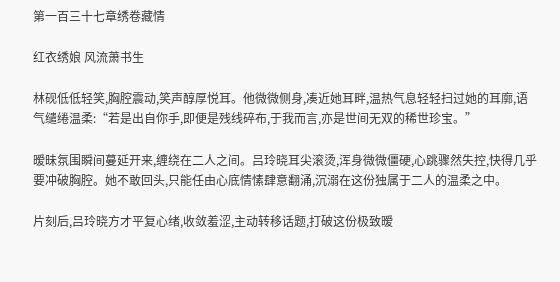第一百三十七章绣卷藏情

红衣绣娘 风流萧书生

林砚低低轻笑,胸腔震动,笑声醇厚悦耳。他微微侧身,凑近她耳畔,温热气息轻轻扫过她的耳廓,语气缱绻温柔:“若是出自你手,即便是残线碎布,于我而言,亦是世间无双的稀世珍宝。”

暧昧氛围瞬间蔓延开来,缠绕在二人之间。吕玲晓耳尖滚烫,浑身微微僵硬,心跳骤然失控,快得几乎要冲破胸腔。她不敢回头,只能任由心底情愫肆意翻涌,沉溺在这份独属于二人的温柔之中。

片刻后,吕玲晓方才平复心绪,收敛羞涩,主动转移话题,打破这份极致暧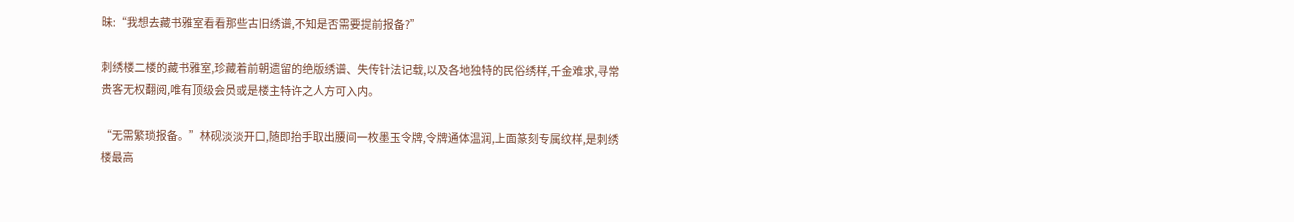昧:“我想去藏书雅室看看那些古旧绣谱,不知是否需要提前报备?”

刺绣楼二楼的藏书雅室,珍藏着前朝遗留的绝版绣谱、失传针法记载,以及各地独特的民俗绣样,千金难求,寻常贵客无权翻阅,唯有顶级会员或是楼主特许之人方可入内。

“无需繁琐报备。”林砚淡淡开口,随即抬手取出腰间一枚墨玉令牌,令牌通体温润,上面篆刻专属纹样,是刺绣楼最高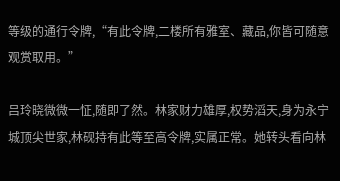等级的通行令牌,“有此令牌,二楼所有雅室、藏品,你皆可随意观赏取用。”

吕玲晓微微一怔,随即了然。林家财力雄厚,权势滔天,身为永宁城顶尖世家,林砚持有此等至高令牌,实属正常。她转头看向林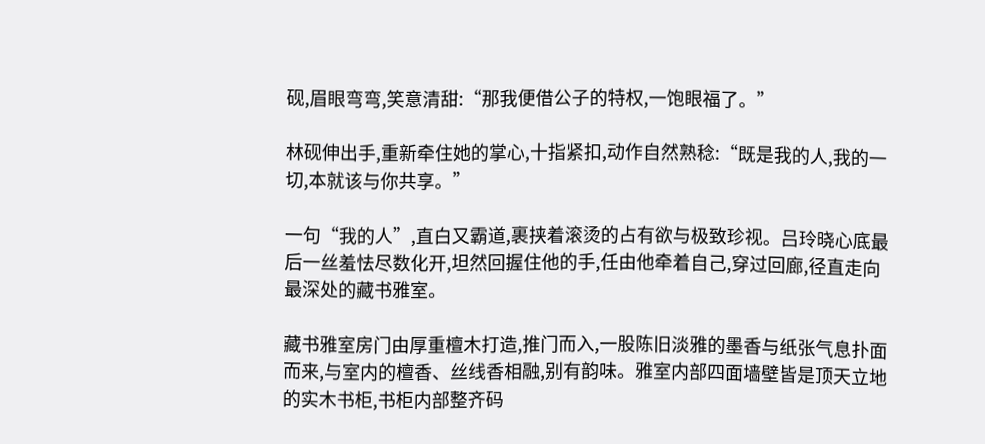砚,眉眼弯弯,笑意清甜:“那我便借公子的特权,一饱眼福了。”

林砚伸出手,重新牵住她的掌心,十指紧扣,动作自然熟稔:“既是我的人,我的一切,本就该与你共享。”

一句“我的人”,直白又霸道,裹挟着滚烫的占有欲与极致珍视。吕玲晓心底最后一丝羞怯尽数化开,坦然回握住他的手,任由他牵着自己,穿过回廊,径直走向最深处的藏书雅室。

藏书雅室房门由厚重檀木打造,推门而入,一股陈旧淡雅的墨香与纸张气息扑面而来,与室内的檀香、丝线香相融,别有韵味。雅室内部四面墙壁皆是顶天立地的实木书柜,书柜内部整齐码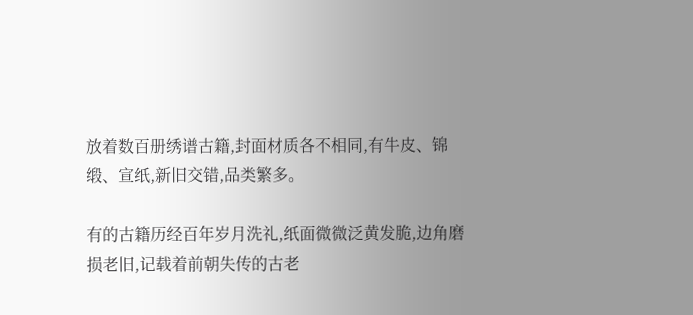放着数百册绣谱古籍,封面材质各不相同,有牛皮、锦缎、宣纸,新旧交错,品类繁多。

有的古籍历经百年岁月洗礼,纸面微微泛黄发脆,边角磨损老旧,记载着前朝失传的古老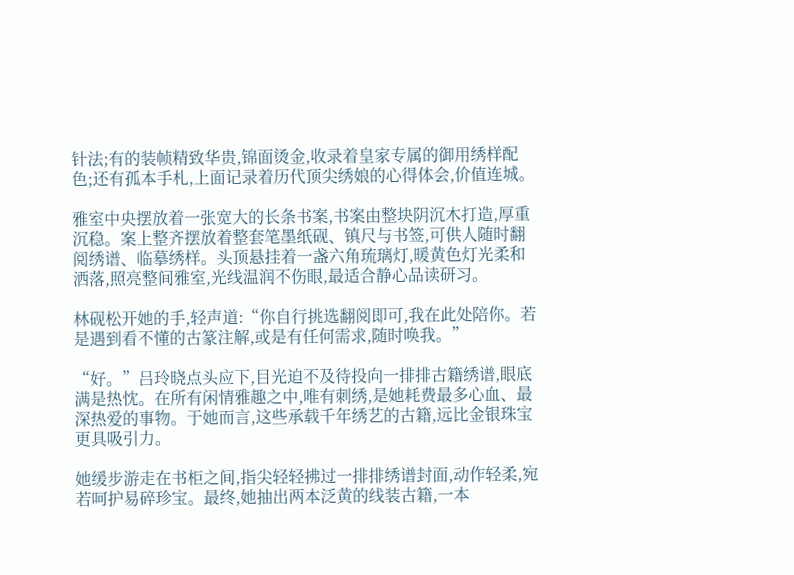针法;有的装帧精致华贵,锦面烫金,收录着皇家专属的御用绣样配色;还有孤本手札,上面记录着历代顶尖绣娘的心得体会,价值连城。

雅室中央摆放着一张宽大的长条书案,书案由整块阴沉木打造,厚重沉稳。案上整齐摆放着整套笔墨纸砚、镇尺与书签,可供人随时翻阅绣谱、临摹绣样。头顶悬挂着一盏六角琉璃灯,暖黄色灯光柔和洒落,照亮整间雅室,光线温润不伤眼,最适合静心品读研习。

林砚松开她的手,轻声道:“你自行挑选翻阅即可,我在此处陪你。若是遇到看不懂的古篆注解,或是有任何需求,随时唤我。”

“好。”吕玲晓点头应下,目光迫不及待投向一排排古籍绣谱,眼底满是热忱。在所有闲情雅趣之中,唯有刺绣,是她耗费最多心血、最深热爱的事物。于她而言,这些承载千年绣艺的古籍,远比金银珠宝更具吸引力。

她缓步游走在书柜之间,指尖轻轻拂过一排排绣谱封面,动作轻柔,宛若呵护易碎珍宝。最终,她抽出两本泛黄的线装古籍,一本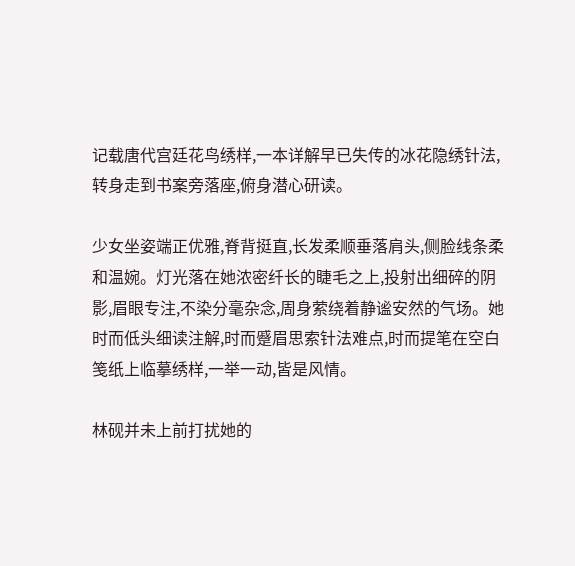记载唐代宫廷花鸟绣样,一本详解早已失传的冰花隐绣针法,转身走到书案旁落座,俯身潜心研读。

少女坐姿端正优雅,脊背挺直,长发柔顺垂落肩头,侧脸线条柔和温婉。灯光落在她浓密纤长的睫毛之上,投射出细碎的阴影,眉眼专注,不染分毫杂念,周身萦绕着静谧安然的气场。她时而低头细读注解,时而蹙眉思索针法难点,时而提笔在空白笺纸上临摹绣样,一举一动,皆是风情。

林砚并未上前打扰她的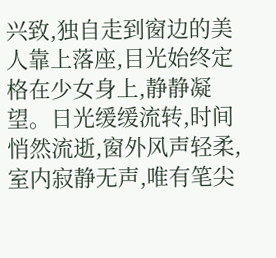兴致,独自走到窗边的美人靠上落座,目光始终定格在少女身上,静静凝望。日光缓缓流转,时间悄然流逝,窗外风声轻柔,室内寂静无声,唯有笔尖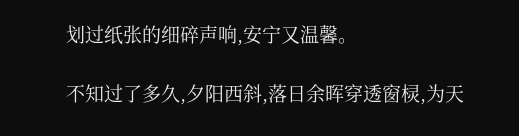划过纸张的细碎声响,安宁又温馨。

不知过了多久,夕阳西斜,落日余晖穿透窗棂,为天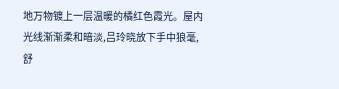地万物镀上一层温暖的橘红色霞光。屋内光线渐渐柔和暗淡,吕玲晓放下手中狼毫,舒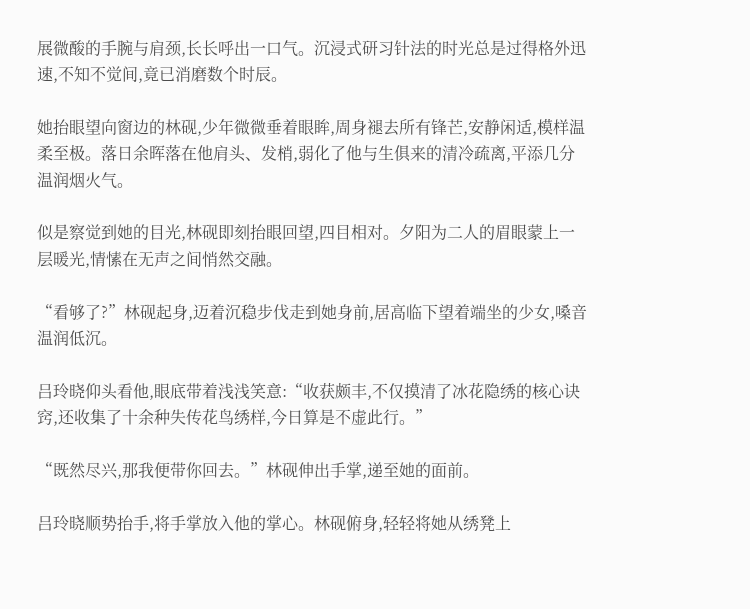展微酸的手腕与肩颈,长长呼出一口气。沉浸式研习针法的时光总是过得格外迅速,不知不觉间,竟已消磨数个时辰。

她抬眼望向窗边的林砚,少年微微垂着眼眸,周身褪去所有锋芒,安静闲适,模样温柔至极。落日余晖落在他肩头、发梢,弱化了他与生俱来的清冷疏离,平添几分温润烟火气。

似是察觉到她的目光,林砚即刻抬眼回望,四目相对。夕阳为二人的眉眼蒙上一层暖光,情愫在无声之间悄然交融。

“看够了?”林砚起身,迈着沉稳步伐走到她身前,居高临下望着端坐的少女,嗓音温润低沉。

吕玲晓仰头看他,眼底带着浅浅笑意:“收获颇丰,不仅摸清了冰花隐绣的核心诀窍,还收集了十余种失传花鸟绣样,今日算是不虚此行。”

“既然尽兴,那我便带你回去。”林砚伸出手掌,递至她的面前。

吕玲晓顺势抬手,将手掌放入他的掌心。林砚俯身,轻轻将她从绣凳上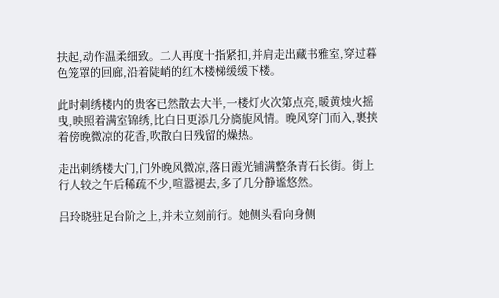扶起,动作温柔细致。二人再度十指紧扣,并肩走出藏书雅室,穿过暮色笼罩的回廊,沿着陡峭的红木楼梯缓缓下楼。

此时刺绣楼内的贵客已然散去大半,一楼灯火次第点亮,暖黄烛火摇曳,映照着满室锦绣,比白日更添几分旖旎风情。晚风穿门而入,裹挟着傍晚微凉的花香,吹散白日残留的燥热。

走出刺绣楼大门,门外晚风微凉,落日霞光铺满整条青石长街。街上行人较之午后稀疏不少,喧嚣褪去,多了几分静谧悠然。

吕玲晓驻足台阶之上,并未立刻前行。她侧头看向身侧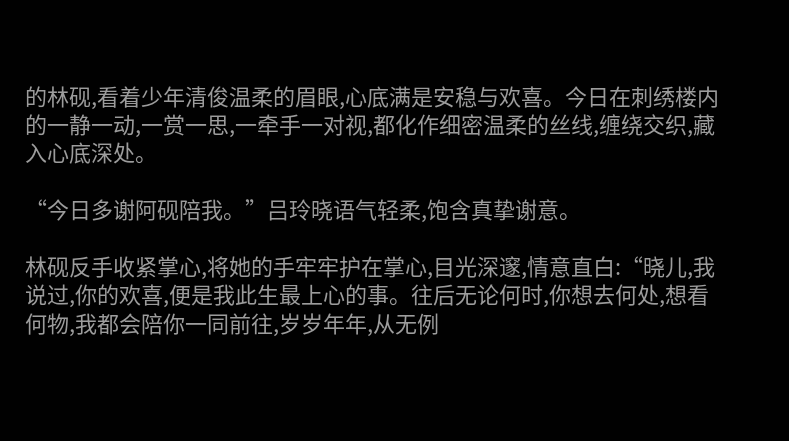的林砚,看着少年清俊温柔的眉眼,心底满是安稳与欢喜。今日在刺绣楼内的一静一动,一赏一思,一牵手一对视,都化作细密温柔的丝线,缠绕交织,藏入心底深处。

“今日多谢阿砚陪我。”吕玲晓语气轻柔,饱含真挚谢意。

林砚反手收紧掌心,将她的手牢牢护在掌心,目光深邃,情意直白:“晓儿,我说过,你的欢喜,便是我此生最上心的事。往后无论何时,你想去何处,想看何物,我都会陪你一同前往,岁岁年年,从无例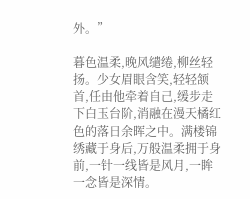外。”

暮色温柔,晚风缱绻,柳丝轻扬。少女眉眼含笑,轻轻颔首,任由他牵着自己,缓步走下白玉台阶,消融在漫天橘红色的落日余晖之中。满楼锦绣藏于身后,万般温柔拥于身前,一针一线皆是风月,一眸一念皆是深情。